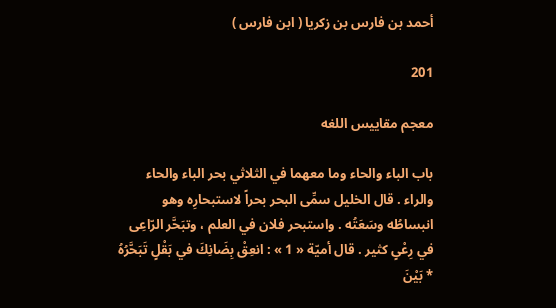أحمد بن فارس بن زكريا ( ابن فارس )

201

معجم مقاييس اللغه

باب الباء والحاء وما معهما في الثلاثي بحر الباء والحاء والراء . قال الخليل سمِّى البحر بحراً لاستبحارِه وهو انبساطُه وسَعَتُه . واستبحر فلان في العلم ، وتبَحَّر الرّاعِى في رِعْىٍ كثير . قال أميّة « 1 » : انعِقْ بِضَانِكَ في بَقْلٍ تَبَحَّرُهُ * بَيْنَ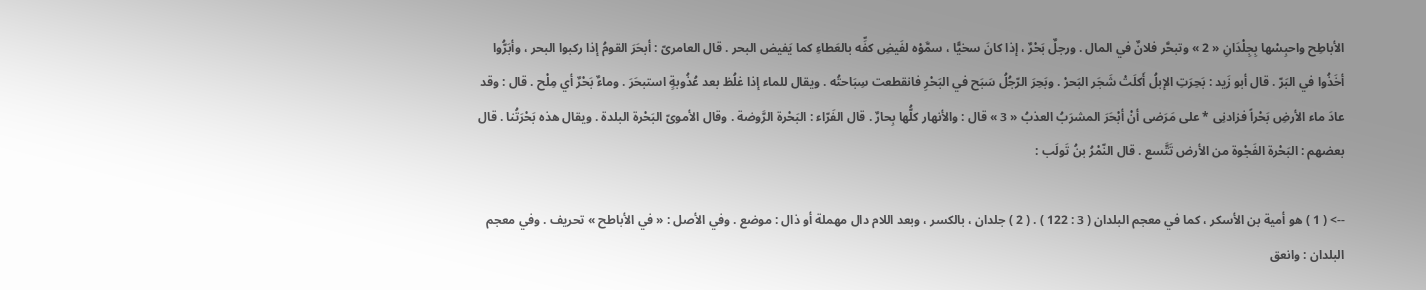الأباطِح واحبِسْها بِجِلْدَانِ « 2 » وتبحَّر فلانٌ في المال . ورجلٌ بَحْرٌ ، إذا كانَ سخيًّا ، سمَّوْه لفَيضِ كفِّه بالعَطاءِ كما يَفيض البحر . قال العامرىّ : أبحَرَ القومُ إذا ركبوا البحر ، وأبَرُّوا أخَذُوا في البَرّ . قال أبو زَيد : بَحِرَتِ الإبلُ أَكلَتْ شَجَر البَحرْ . وبَحِرَ الرّجُلُ سَبَح في البَحْرِ فانقطعت سِبَاحتُه . ويقال للماء إذا غلُظ بعد عُذُوبةٍ استبحَرَ . وماءٌ بَحْرٌ أي مِلْح . قال : وقد عادَ ماء الأرضِ بَحْراً فزادنِى * على مَرَضى أنْ أبْحَرَ المشرَبُ العذبُ « 3 » قال : والأنهار كلُّها بِحارٌ . قال الفَرّاء : البَحْرة الرَّوضة . وقال الأموىّ البَحْرة البلدة . ويقال هذه بَحْرَتُنا . قال بعضهم : البَحْرة الفَجْوة من الأرض تَتَّسع . قال النّمْرُ بنُ تَولَب :

--> ( 1 ) هو أمية بن الأسكر ، كما في معجم البلدان ( 3 : 122 ) . ( 2 ) جلدان ، بالكسر ، وبعد اللام دال مهملة أو ذال : موضع . وفي الأصل : « في الأباطح » تحريف . وفي معجم البلدان : وانعق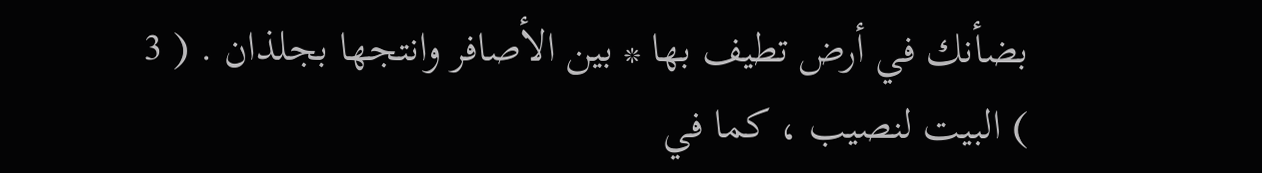بضأنك في أرض تطيف بها * بين الأصافر وانتجها بجلذان . ( 3 ) البيت لنصيب ، كما في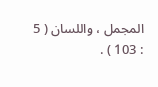المجمل ، واللسان ( 5 : 103 ) .